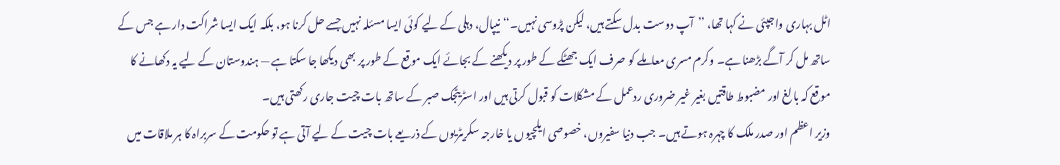اٹل بہاری واجپئی نے کہا تھا، ’’آپ دوست بدل سکتے ہیں، لیکن پڑوسی نہیں۔‘‘ نیپال، دہلی کے لیے کوئی ایسا مسئلہ نہیں جسے حل کرنا ہو، بلکہ ایک ایسا شراکت دار ہے جس کے ساتھ مل کر آگے بڑھنا ہے۔ وکرم مسری معاملے کو صرف ایک جھٹکے کے طور پر دیکھنے کے بجائے ایک موقع کے طور پر بھی دیکھا جا سکتا ہے — ہندوستان کے لیے یہ دکھانے کا موقع کہ بالغ اور مضبوط طاقتیں بغیر غیر ضروری ردعمل کے مشکلات کو قبول کرتی ہیں اور اسٹریٹجک صبر کے ساتھ بات چیت جاری رکھتی ہیں۔
وزیر اعظم اور صدر ملک کا چہرہ ہوتے ہیں۔ جب دنیا سفیروں، خصوصی ایلچیوں یا خارجہ سکریٹریوں کے ذریعے بات چیت کے لیے آتی ہے تو حکومت کے سربراہ کا ہر ملاقات میں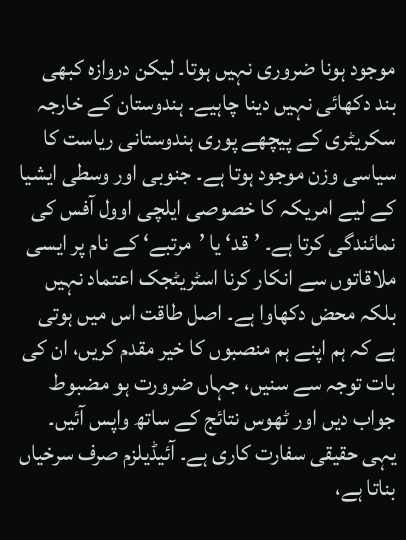موجود ہونا ضروری نہیں ہوتا۔ لیکن دروازہ کبھی بند دکھائی نہیں دینا چاہیے۔ ہندوستان کے خارجہ سکریٹری کے پیچھے پوری ہندوستانی ریاست کا سیاسی وزن موجود ہوتا ہے۔ جنوبی اور وسطی ایشیا کے لیے امریکہ کا خصوصی ایلچی اوول آفس کی نمائندگی کرتا ہے۔ ’قد‘ یا ’مرتبے‘ کے نام پر ایسی ملاقاتوں سے انکار کرنا اسٹریٹجک اعتماد نہیں بلکہ محض دکھاوا ہے۔ اصل طاقت اس میں ہوتی ہے کہ ہم اپنے ہم منصبوں کا خیر مقدم کریں، ان کی بات توجہ سے سنیں، جہاں ضرورت ہو مضبوط جواب دیں اور ٹھوس نتائج کے ساتھ واپس آئیں۔ یہی حقیقی سفارت کاری ہے۔ آئیڈیلزم صرف سرخیاں بناتا ہے،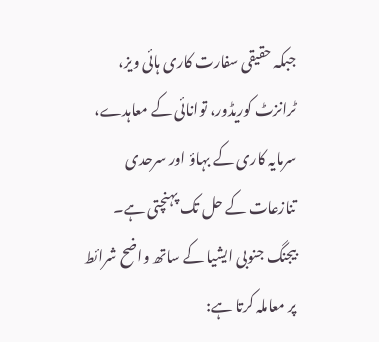جبکہ حقیقی سفارت کاری ہائی ویز، ٹرانزٹ کوریڈور، توانائی کے معاہدے، سرمایہ کاری کے بہاؤ اور سرحدی تنازعات کے حل تک پہنچتی ہے۔
بیجنگ جنوبی ایشیا کے ساتھ واضح شرائط پر معاملہ کرتا ہے: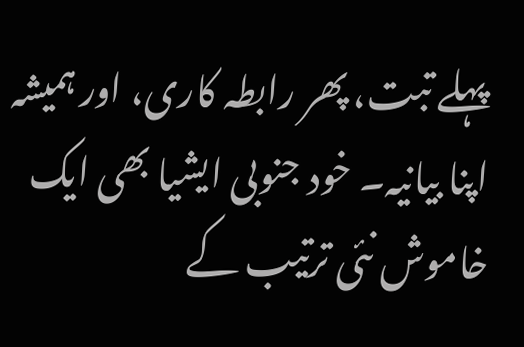پہلے تبت، پھر رابطہ کاری، اور ہمیشہ اپنا بیانیہ۔ خود جنوبی ایشیا بھی ایک خاموش نئی ترتیب کے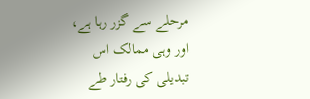مرحلے سے گزر رہا ہے، اور وہی ممالک اس تبدیلی کی رفتار طے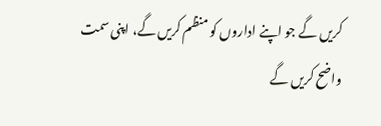کریں گے جو اپنے اداروں کو منظم کریں گے، اپنی سمت واضح کریں گے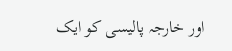اور خارجہ پالیسی کو ایک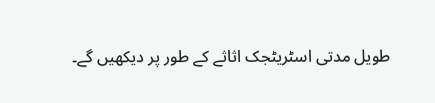طویل مدتی اسٹریٹجک اثاثے کے طور پر دیکھیں گے۔